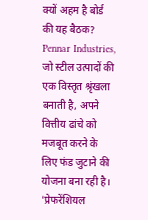क्यों अहम है बोर्ड की यह बैठक?
Pennar Industries, जो स्टील उत्पादों की एक विस्तृत श्रृंखला बनाती है, अपने वित्तीय ढांचे को मजबूत करने के लिए फंड जुटाने की योजना बना रही है। 'प्रेफरेंशियल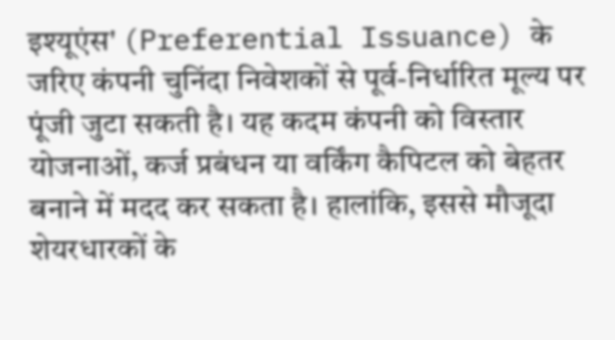इश्यूएंस' (Preferential Issuance) के जरिए कंपनी चुनिंदा निवेशकों से पूर्व-निर्धारित मूल्य पर पूंजी जुटा सकती है। यह कदम कंपनी को विस्तार योजनाओं, कर्ज प्रबंधन या वर्किंग कैपिटल को बेहतर बनाने में मदद कर सकता है। हालांकि, इससे मौजूदा शेयरधारकों के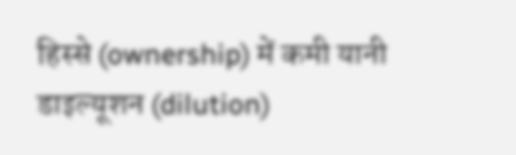हिस्से (ownership) में कमी यानी डाइल्यूशन (dilution)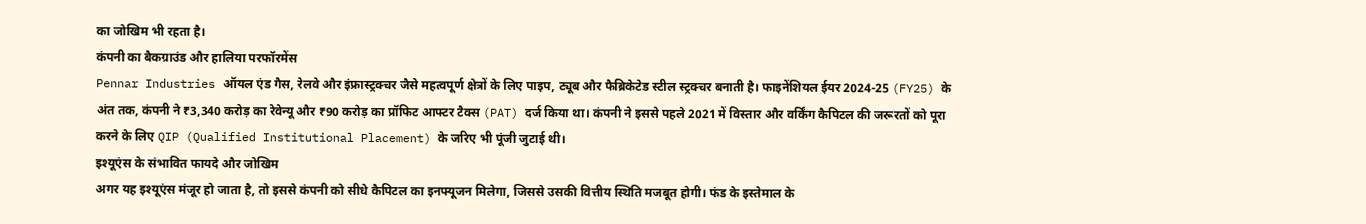का जोखिम भी रहता है।
कंपनी का बैकग्राउंड और हालिया परफॉरमेंस
Pennar Industries ऑयल एंड गैस, रेलवे और इंफ्रास्ट्रक्चर जैसे महत्वपूर्ण क्षेत्रों के लिए पाइप, ट्यूब और फैब्रिकेटेड स्टील स्ट्रक्चर बनाती है। फाइनेंशियल ईयर 2024-25 (FY25) के अंत तक, कंपनी ने ₹3,340 करोड़ का रेवेन्यू और ₹90 करोड़ का प्रॉफिट आफ्टर टैक्स (PAT) दर्ज किया था। कंपनी ने इससे पहले 2021 में विस्तार और वर्किंग कैपिटल की जरूरतों को पूरा करने के लिए QIP (Qualified Institutional Placement) के जरिए भी पूंजी जुटाई थी।
इश्यूएंस के संभावित फायदे और जोखिम
अगर यह इश्यूएंस मंजूर हो जाता है, तो इससे कंपनी को सीधे कैपिटल का इनफ्यूजन मिलेगा, जिससे उसकी वित्तीय स्थिति मजबूत होगी। फंड के इस्तेमाल के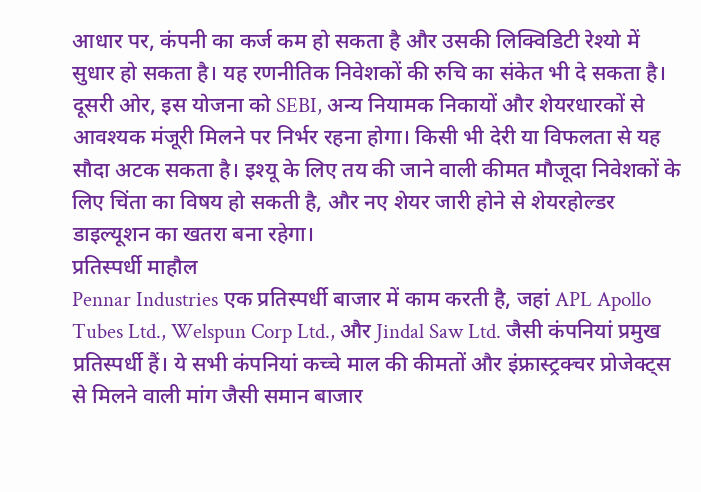आधार पर, कंपनी का कर्ज कम हो सकता है और उसकी लिक्विडिटी रेश्यो में सुधार हो सकता है। यह रणनीतिक निवेशकों की रुचि का संकेत भी दे सकता है।
दूसरी ओर, इस योजना को SEBI, अन्य नियामक निकायों और शेयरधारकों से आवश्यक मंजूरी मिलने पर निर्भर रहना होगा। किसी भी देरी या विफलता से यह सौदा अटक सकता है। इश्यू के लिए तय की जाने वाली कीमत मौजूदा निवेशकों के लिए चिंता का विषय हो सकती है, और नए शेयर जारी होने से शेयरहोल्डर डाइल्यूशन का खतरा बना रहेगा।
प्रतिस्पर्धी माहौल
Pennar Industries एक प्रतिस्पर्धी बाजार में काम करती है, जहां APL Apollo Tubes Ltd., Welspun Corp Ltd., और Jindal Saw Ltd. जैसी कंपनियां प्रमुख प्रतिस्पर्धी हैं। ये सभी कंपनियां कच्चे माल की कीमतों और इंफ्रास्ट्रक्चर प्रोजेक्ट्स से मिलने वाली मांग जैसी समान बाजार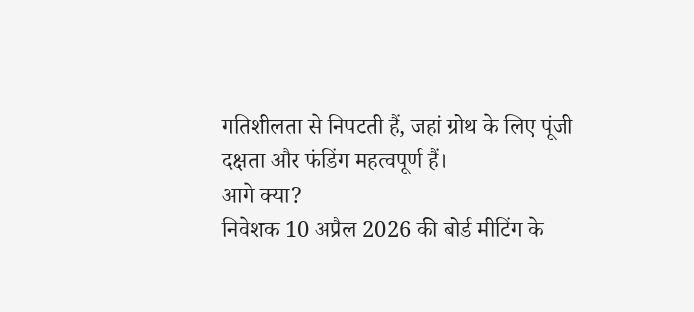गतिशीलता से निपटती हैं, जहां ग्रोथ के लिए पूंजी दक्षता और फंडिंग महत्वपूर्ण हैं।
आगे क्या?
निवेशक 10 अप्रैल 2026 की बोर्ड मीटिंग के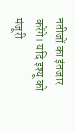नतीजों का इंतजार करेंगे। यदि इश्यू को मंजूरी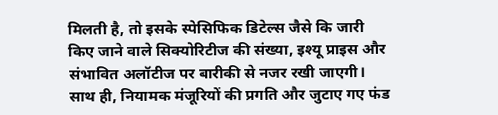मिलती है, तो इसके स्पेसिफिक डिटेल्स जैसे कि जारी किए जाने वाले सिक्योरिटीज की संख्या, इश्यू प्राइस और संभावित अलॉटीज पर बारीकी से नजर रखी जाएगी। साथ ही, नियामक मंजूरियों की प्रगति और जुटाए गए फंड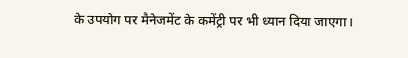के उपयोग पर मैनेजमेंट के कमेंट्री पर भी ध्यान दिया जाएगा।